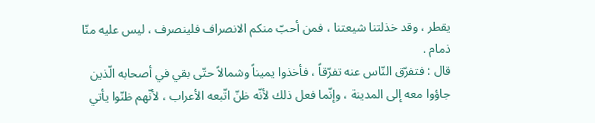يقطر ، وقد خذلتنا شيعتنا ، فمن أحبّ منكم الانصراف فلينصرف ، ليس عليه منّا
ذمام .
قال : فتفرّق النّاس عنه تفرّقاً ، فأخذوا يميناً وشمالاً حتّى بقي في أصحابه الّذين
جاؤوا معه إلى المدينة ، وإنّما فعل ذلك لأنّه ظنّ اتّبعه الأعراب ، لأنّهم ظنّوا يأتي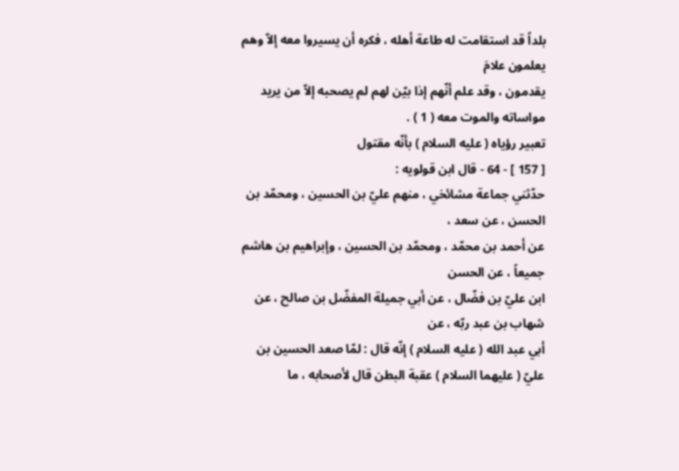بلداً قد استقامت له طاعة أهله ، فكره أن يسيروا معه إلاّ وهم يعلمون علامَ
يقدمون ، وقد علم أنّهم إذا بيّن لهم لم يصحبه إلاّ من يريد مواساته والموت معه ( 1 ) .
تعبير رؤياه ( عليه السلام ) بأنّه مقتول
[ 157 ] - 64 - قال ابن قولويه :
حدّثني جماعة مشائخي ، منهم عليّ بن الحسين ، ومحمّد بن الحسن ، عن سعد ،
عن أحمد بن محمّد ، ومحمّد بن الحسين ، وإبراهيم بن هاشم جميعاً ، عن الحسن
ابن عليّ بن فضّال ، عن أبي جميلة المفضّل بن صالح ، عن شهاب بن عبد ربّه ، عن
أبي عبد الله ( عليه السلام ) إنّه قال : لمّا صعد الحسين بن عليّ ( عليهما السلام ) عقبة البطن قال لأصحابه ، ما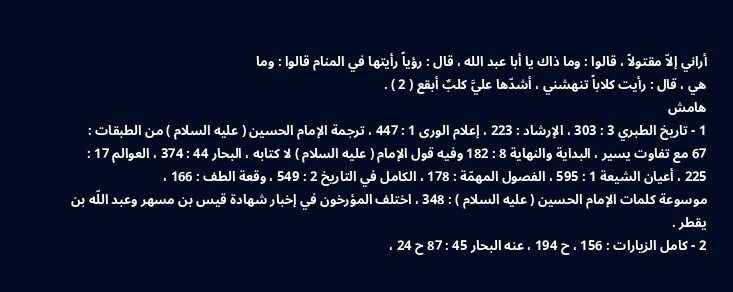أراني إلاّ مقتولاً ، قالوا : وما ذاك يا أبا عبد الله ، قال : رؤياً رأيتها في المنام قالوا : وما
هي ، قال : رأيت كلاباً تنهشني ، أشدّها عليَّ كلبٌ أبقع ( 2 ) .
هامش
1 - تاريخ الطبري 3 : 303 ، الإرشاد : 223 ، إعلام الورى 1 : 447 ، ترجمة الإمام الحسين ( عليه السلام ) من الطبقات :
67 مع تفاوت يسير ، البداية والنهاية 8 : 182 وفيه قول الإمام ( عليه السلام ) لا كتابه ، البحار 44 : 374 ، العوالم 17 :
225 ، أعيان الشيعة 1 : 595 ، الفصول المهمّة : 178 ، الكامل في التاريخ 2 : 549 ، وقعة الطف : 166 ،
موسوعة كلمات الإمام الحسين ( عليه السلام ) : 348 ، اختلف المؤرخون في إخبار شهادة قيس بن مسهر وعبد اللّه بن
يقطر .
2 - كامل الزيارات : 156 ، ح 194 ، عنه البحار 45 : 87 ح 24 ،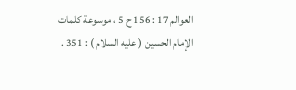العوالم 17 : 156 ح 5 ، موسوعة كلمات
الإمام الحسين ( عليه السلام ) : 351 .